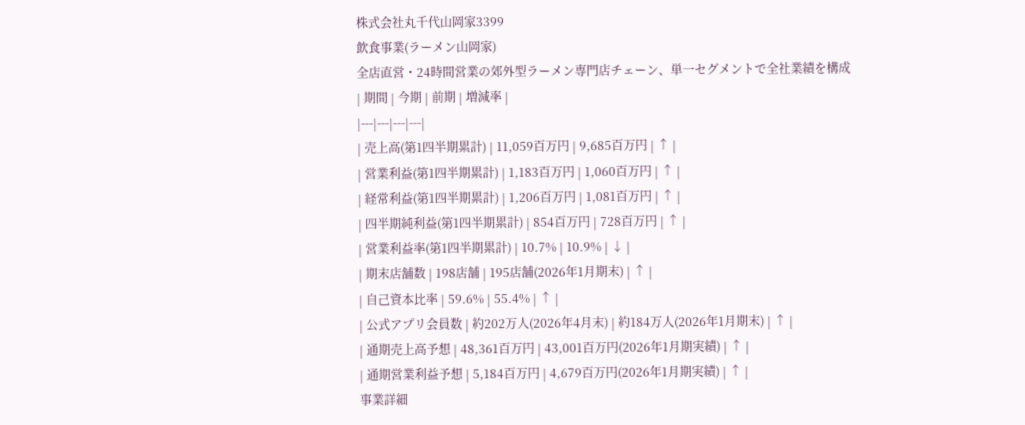株式会社丸千代山岡家3399
飲食事業(ラーメン山岡家)
全店直営・24時間営業の郊外型ラーメン専門店チェーン、単一セグメントで全社業績を構成
| 期間 | 今期 | 前期 | 増減率 |
|---|---|---|---|
| 売上高(第1四半期累計) | 11,059百万円 | 9,685百万円 | ↑ |
| 営業利益(第1四半期累計) | 1,183百万円 | 1,060百万円 | ↑ |
| 経常利益(第1四半期累計) | 1,206百万円 | 1,081百万円 | ↑ |
| 四半期純利益(第1四半期累計) | 854百万円 | 728百万円 | ↑ |
| 営業利益率(第1四半期累計) | 10.7% | 10.9% | ↓ |
| 期末店舗数 | 198店舗 | 195店舗(2026年1月期末) | ↑ |
| 自己資本比率 | 59.6% | 55.4% | ↑ |
| 公式アプリ会員数 | 約202万人(2026年4月末) | 約184万人(2026年1月期末) | ↑ |
| 通期売上高予想 | 48,361百万円 | 43,001百万円(2026年1月期実績) | ↑ |
| 通期営業利益予想 | 5,184百万円 | 4,679百万円(2026年1月期実績) | ↑ |
事業詳細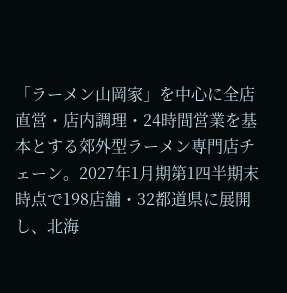「ラーメン山岡家」を中心に全店直営・店内調理・24時間営業を基本とする郊外型ラーメン専門店チェーン。2027年1月期第1四半期末時点で198店舗・32都道県に展開し、北海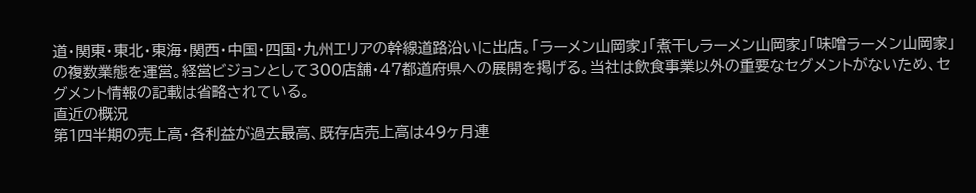道・関東・東北・東海・関西・中国・四国・九州エリアの幹線道路沿いに出店。「ラーメン山岡家」「煮干しラーメン山岡家」「味噌ラーメン山岡家」の複数業態を運営。経営ビジョンとして300店舗・47都道府県への展開を掲げる。当社は飲食事業以外の重要なセグメントがないため、セグメント情報の記載は省略されている。
直近の概況
第1四半期の売上高・各利益が過去最高、既存店売上高は49ヶ月連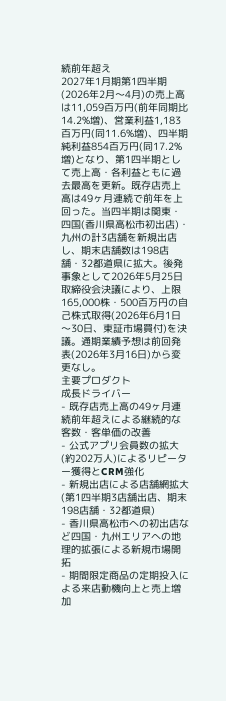続前年超え
2027年1月期第1四半期(2026年2月〜4月)の売上高は11,059百万円(前年同期比14.2%増)、営業利益1,183百万円(同11.6%増)、四半期純利益854百万円(同17.2%増)となり、第1四半期として売上高・各利益ともに過去最高を更新。既存店売上高は49ヶ月連続で前年を上回った。当四半期は関東・四国(香川県高松市初出店)・九州の計3店舗を新規出店し、期末店舗数は198店舗・32都道県に拡大。後発事象として2026年5月25日取締役会決議により、上限165,000株・500百万円の自己株式取得(2026年6月1日〜30日、東証市場買付)を決議。通期業績予想は前回発表(2026年3月16日)から変更なし。
主要プロダクト
成長ドライバー
- 既存店売上高の49ヶ月連続前年超えによる継続的な客数・客単価の改善
- 公式アプリ会員数の拡大(約202万人)によるリピーター獲得とCRM強化
- 新規出店による店舗網拡大(第1四半期3店舗出店、期末198店舗・32都道県)
- 香川県高松市への初出店など四国・九州エリアへの地理的拡張による新規市場開拓
- 期間限定商品の定期投入による来店動機向上と売上増加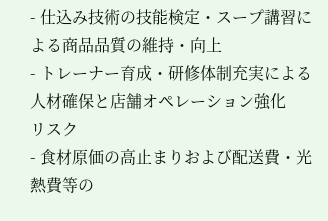- 仕込み技術の技能検定・スープ講習による商品品質の維持・向上
- トレーナー育成・研修体制充実による人材確保と店舗オペレーション強化
リスク
- 食材原価の高止まりおよび配送費・光熱費等の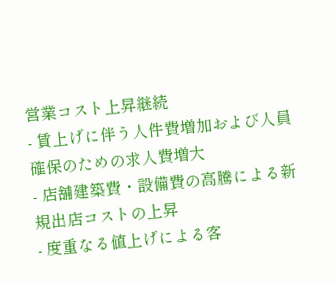営業コスト上昇継続
- 賃上げに伴う人件費増加および人員確保のための求人費増大
- 店舗建築費・設備費の高騰による新規出店コストの上昇
- 度重なる値上げによる客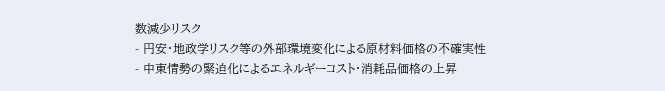数減少リスク
- 円安・地政学リスク等の外部環境変化による原材料価格の不確実性
- 中東情勢の緊迫化によるエネルギーコスト・消耗品価格の上昇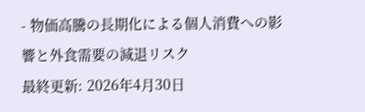- 物価高騰の長期化による個人消費への影響と外食需要の減退リスク
最終更新: 2026年4月30日